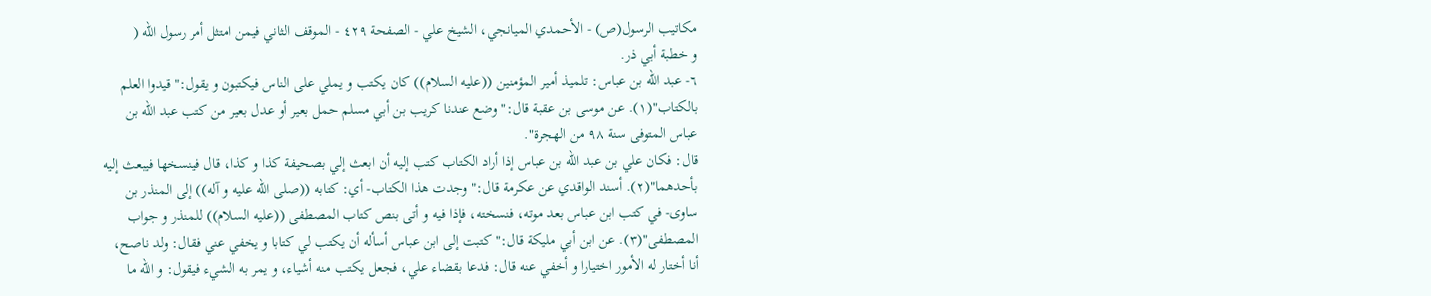مكاتيب الرسول(ص) - الأحمدي الميانجي، الشيخ علي - الصفحة ٤٢٩ - الموقف الثاني فيمن امتثل أمر رسول الله (
و خطبة أبي ذر.
٦- عبد الله بن عباس: تلميذ أمير المؤمنين ((عليه السلام)) كان يكتب و يملي على الناس فيكتبون و يقول:" قيدوا العلم بالكتاب"(١). عن موسى بن عقبة قال:" وضع عندنا كريب بن أبي مسلم حمل بعير أو عدل بعير من كتب عبد الله بن عباس المتوفى سنة ٩٨ من الهجرة".
قال: فكان علي بن عبد الله بن عباس إذا أراد الكتاب كتب إليه أن ابعث إلي بصحيفة كذا و كذا، قال فينسخها فيبعث إليه بأحدهما"(٢). أسند الواقدي عن عكرمة قال:" وجدت هذا الكتاب- أي: كتابه ((صلى الله عليه و آله)) إلى المنذر بن ساوى- في كتب ابن عباس بعد موته، فنسخته، فإذا فيه و أتى بنص كتاب المصطفى ((عليه السلام)) للمنذر و جواب المصطفى"(٣). عن ابن أبي مليكة قال:" كتبت إلى ابن عباس أسأله أن يكتب لي كتابا و يخفي عني فقال: ولد ناصح، أنا أختار له الأمور اختيارا و أخفي عنه قال: فدعا بقضاء علي، فجعل يكتب منه أشياء، و يمر به الشيء فيقول: و الله ما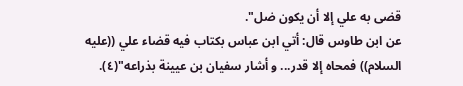قضى به علي إلا أن يكون ضل".
عن ابن طاوس قال: أتي ابن عباس بكتاب فيه قضاء علي ((عليه السلام)) فمحاه إلا قدر... و أشار سفيان بن عيينة بذراعه"(٤).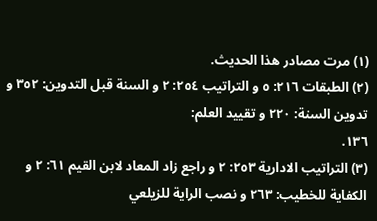(١) مرت مصادر هذا الحديث.
(٢) الطبقات ٢١٦: ٥ و التراتيب ٢٥٤: ٢ و السنة قبل التدوين: ٣٥٢ و تدوين السنة: ٢٢٠ و تقييد العلم:
١٣٦.
(٣) التراتيب الادارية ٢٥٣: ٢ و راجع زاد المعاد لابن القيم ٦١: ٢ و الكفاية للخطيب: ٢٦٣ و نصب الراية للزيلعي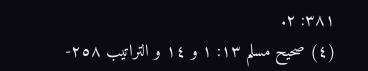٣٨١: ٢.
(٤) صحيح مسلم ١٣: ١ و ١٤ و التراتيب ٢٥٨-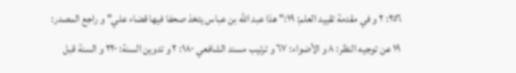٢٥٦: ٢ و في مقدمة تقييد العلم: ١٩:" هذا عبد الله بن عباس يتخذ صحفا فيها قضاء علي" و راجع المصدر: ١٩ عن توجيه النظر: ٨ و الأضواء: ٦٧ و ترتيب مسند الشافعي ١٨٠: ٢ و تدوين السنة: ٢٢٠ و السنة قبل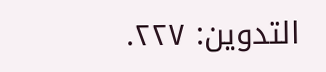التدوين: ٢٢٧.